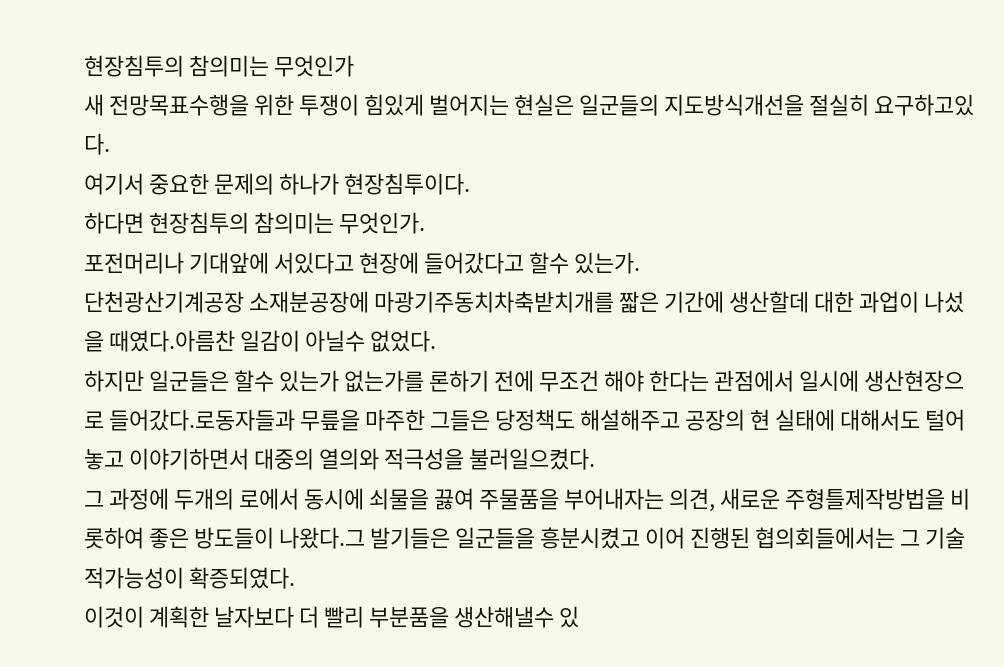현장침투의 참의미는 무엇인가
새 전망목표수행을 위한 투쟁이 힘있게 벌어지는 현실은 일군들의 지도방식개선을 절실히 요구하고있다.
여기서 중요한 문제의 하나가 현장침투이다.
하다면 현장침투의 참의미는 무엇인가.
포전머리나 기대앞에 서있다고 현장에 들어갔다고 할수 있는가.
단천광산기계공장 소재분공장에 마광기주동치차축받치개를 짧은 기간에 생산할데 대한 과업이 나섰을 때였다.아름찬 일감이 아닐수 없었다.
하지만 일군들은 할수 있는가 없는가를 론하기 전에 무조건 해야 한다는 관점에서 일시에 생산현장으로 들어갔다.로동자들과 무릎을 마주한 그들은 당정책도 해설해주고 공장의 현 실태에 대해서도 털어놓고 이야기하면서 대중의 열의와 적극성을 불러일으켰다.
그 과정에 두개의 로에서 동시에 쇠물을 끓여 주물품을 부어내자는 의견, 새로운 주형틀제작방법을 비롯하여 좋은 방도들이 나왔다.그 발기들은 일군들을 흥분시켰고 이어 진행된 협의회들에서는 그 기술적가능성이 확증되였다.
이것이 계획한 날자보다 더 빨리 부분품을 생산해낼수 있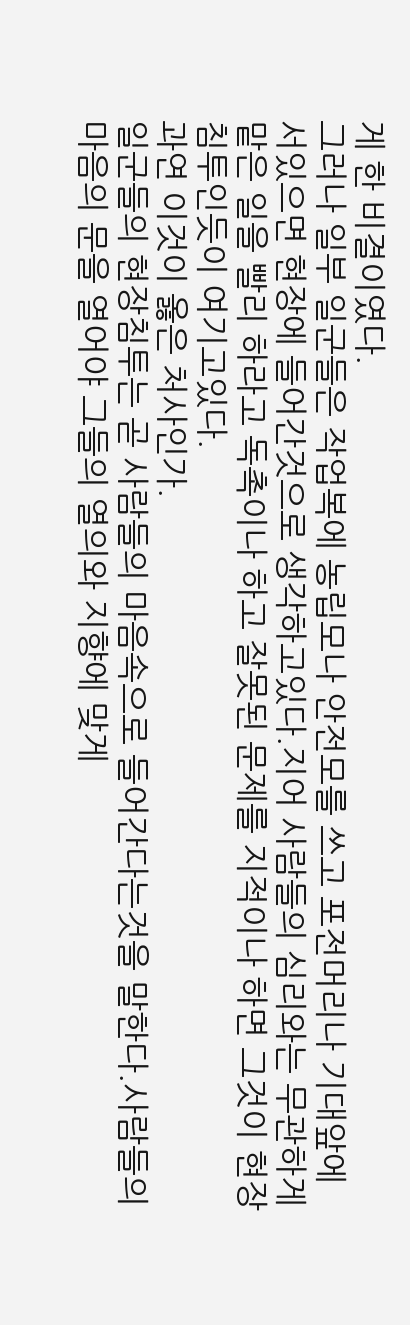게 한 비결이였다.
그러나 일부 일군들은 작업복에 농립모나 안전모를 쓰고 포전머리나 기대앞에 서있으면 현장에 들어간것으로 생각하고있다.지어 사람들의 심리와는 무관하게 맡은 일을 빨리 하라고 독촉이나 하고 잘못된 문제를 지적이나 하면 그것이 현장침투인듯이 여기고있다.
과연 이것이 옳은 처사인가.
일군들의 현장침투는 곧 사람들의 마음속으로 들어간다는것을 말한다.사람들의 마음의 문을 열어야 그들의 열의와 지향에 맞게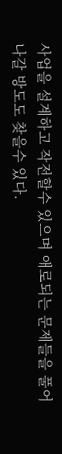사업을 설계하고 작전할수 있으며 애로되는 문제들을 풀어나갈 방도도 찾을수 있다.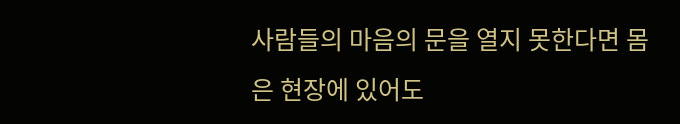사람들의 마음의 문을 열지 못한다면 몸은 현장에 있어도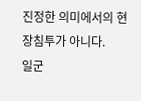진정한 의미에서의 현장침투가 아니다.
일군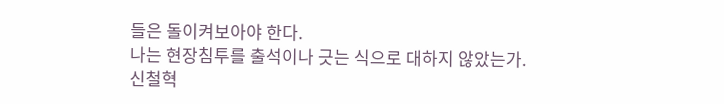들은 돌이켜보아야 한다.
나는 현장침투를 출석이나 긋는 식으로 대하지 않았는가.
신철혁